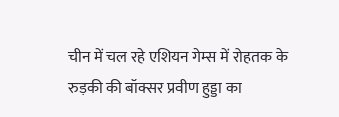चीन में चल रहे एशियन गेम्स में रोहतक के रुड़की की बॉक्सर प्रवीण हुड्डा का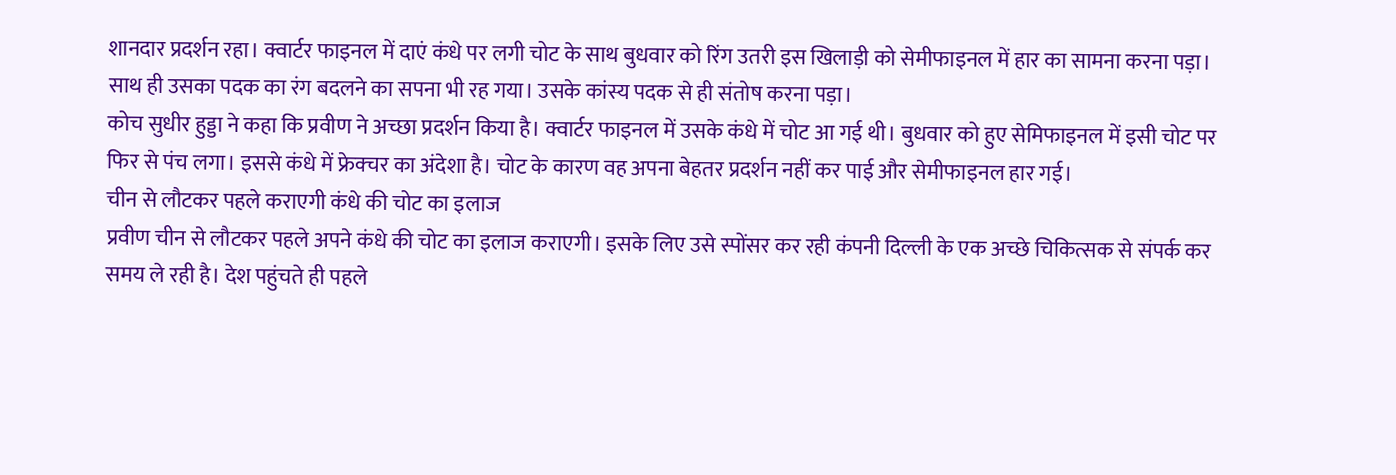शानदार प्रदर्शन रहा। क्वार्टर फाइनल में दाएं कंधे पर लगी चोट के साथ बुधवार को रिंग उतरी इस खिलाड़ी को सेमीफाइनल में हार का सामना करना पड़ा। साथ ही उसका पदक का रंग बदलने का सपना भी रह गया। उसके कांस्य पदक से ही संतोष करना पड़ा।
कोच सुधीर हुड्डा ने कहा कि प्रवीण ने अच्छा प्रदर्शन किया है। क्वार्टर फाइनल में उसके कंधे में चोट आ गई थी। बुधवार को हुए सेमिफाइनल में इसी चोट पर फिर से पंच लगा। इससे कंधे में फ्रेक्चर का अंदेशा है। चोट के कारण वह अपना बेहतर प्रदर्शन नहीं कर पाई और सेमीफाइनल हार गई।
चीन से लौटकर पहले कराएगी कंधे की चोट का इलाज
प्रवीण चीन से लौटकर पहले अपने कंधे की चोट का इलाज कराएगी। इसके लिए उसे स्पोंसर कर रही कंपनी दिल्ली के एक अच्छे चिकित्सक से संपर्क कर समय ले रही है। देश पहुंचते ही पहले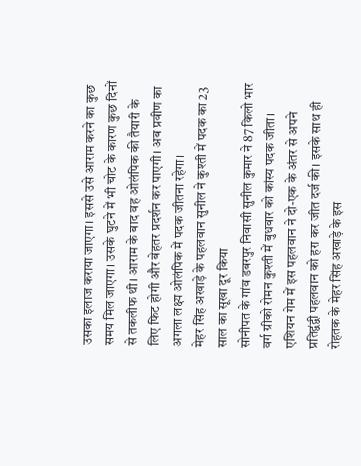उसका इलाज कराया जाएगा। इससे उसे आराम करने का कुछ समय मिल जाएगा। उसके घुटने में भी चोट के कारण कुछ दिनों से तकलीफ थी। आराम के बाद वह ओलंपिक की तैयारी के लिए फिट होगी और बेहतर प्रदर्शन कर पाएगी। अब प्रवीण का अगला लक्ष्य ओलंपिक में पदक जीतना रहेगा।
मेहर सिंह अखाड़े के पहलवान सुनील ने कुश्ती में पदक का 23 साल का सूखा दूर किया
सोनीपत के गांव डबरपुर निवासी सुनील कुमार ने 87 किलो भार वर्ग ग्रीको रोमन कुश्ती में बुधवार को कांस्य पदक जीता। एशियन गेम में इस पहलवान ने दो-एक के अंतर से अपने प्रतिद्वंद्वी पहलवान को हरा कर जीत दर्ज की। इसके साथ ही रोहतक के मेहर सिंह अखाड़े के इस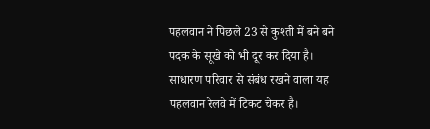पहलवान ने पिछले 23 से कुश्ती में बने बने पदक के सूखे को भी दूर कर दिया है। साधारण परिवार से संबंध रखने वाला यह पहलवान रेलवे में टिकट चेकर है।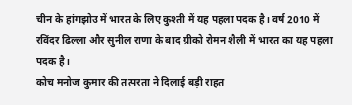चीन के हांगझोउ में भारत के लिए कुश्ती में यह पहला पदक है। वर्ष 2010 में रविंदर ढिल्ला और सुनील राणा के बाद ग्रीको रोमन शैली में भारत का यह पहला पदक है।
कोच मनोज कुमार की तत्परता ने दिलाई बड़ी राहत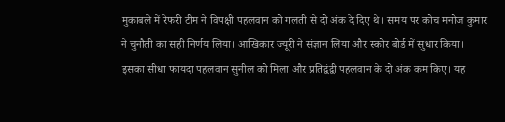मुकाबले में रेफरी टीम ने विपक्षी पहलवान को गलती से दो अंक दे दिए थे। समय पर कोच मनोज कुमार ने चुनौती का सही निर्णय लिया। आखिकार ज्यूरी ने संज्ञान लिया और स्कोर बोर्ड में सुधार किया। इसका सीधा फायदा पहलवान सुनील को मिला और प्रतिद्वंद्वी पहलवान के दो अंक कम किए। यह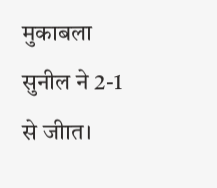मुकाबला सुनील ने 2-1 से जीात।